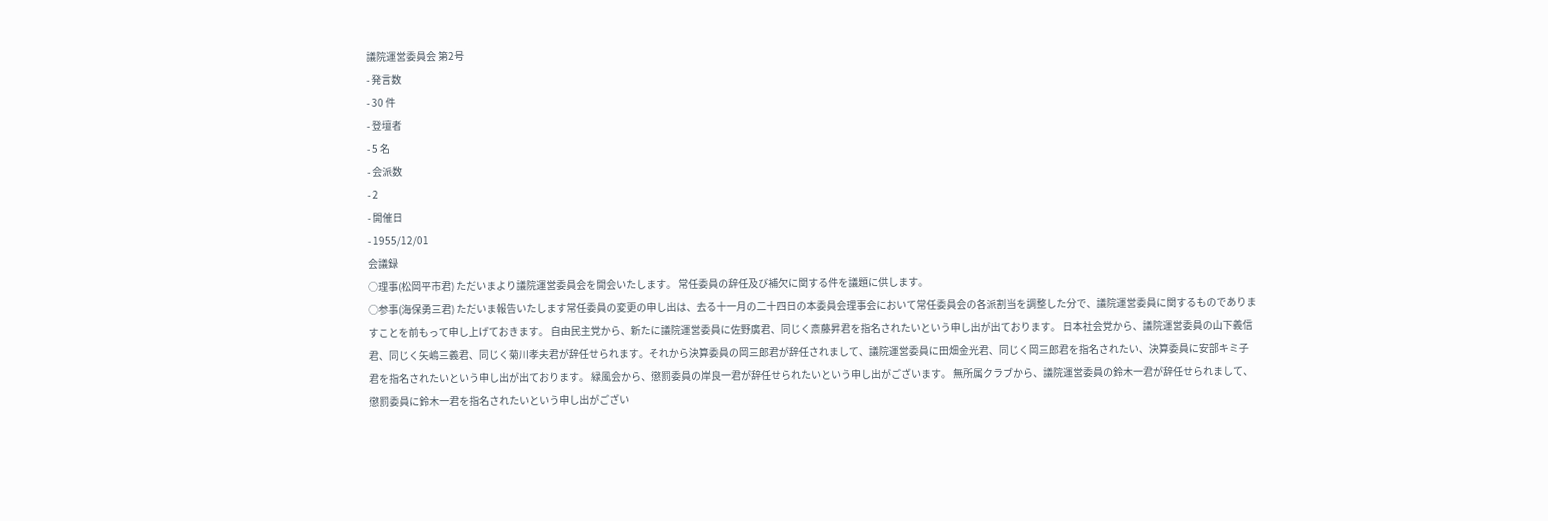議院運営委員会 第2号
- 発言数
- 30 件
- 登壇者
- 5 名
- 会派数
- 2
- 開催日
- 1955/12/01
会議録
○理事(松岡平市君) ただいまより議院運営委員会を開会いたします。 常任委員の辞任及び補欠に関する件を議題に供します。
○参事(海保勇三君) ただいま報告いたします常任委員の変更の申し出は、去る十一月の二十四日の本委員会理事会において常任委員会の各派割当を調整した分で、議院運営委員に関するものでありますことを前もって申し上げておきます。 自由民主党から、新たに議院運営委員に佐野廣君、同じく斎藤昇君を指名されたいという申し出が出ております。 日本社会党から、議院運営委員の山下義信君、同じく矢嶋三義君、同じく菊川孝夫君が辞任せられます。それから決算委員の岡三郎君が辞任されまして、議院運営委員に田畑金光君、同じく岡三郎君を指名されたい、決算委員に安部キミ子君を指名されたいという申し出が出ております。 緑風会から、懲罰委員の岸良一君が辞任せられたいという申し出がございます。 無所属クラブから、議院運営委員の鈴木一君が辞任せられまして、懲罰委員に鈴木一君を指名されたいという申し出がござい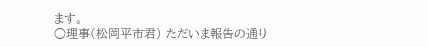ます。
○理事(松岡平市君) ただいま報告の通り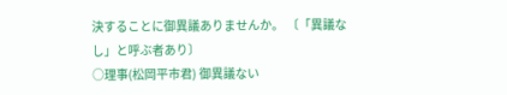決することに御異議ありませんか。 〔「異議なし」と呼ぶ者あり〕
○理事(松岡平市君) 御異議ない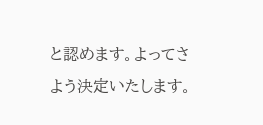と認めます。よってさよう決定いたします。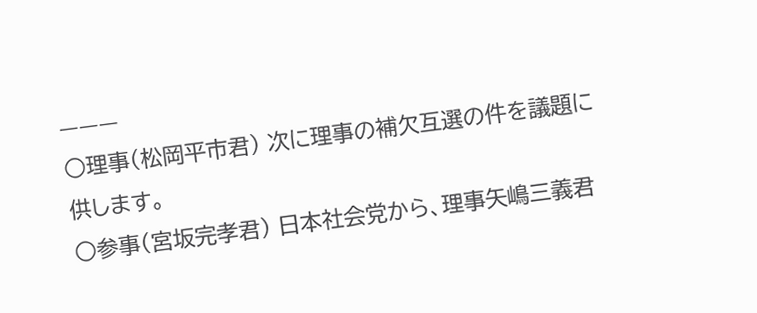———
○理事(松岡平市君) 次に理事の補欠互選の件を議題に供します。
○参事(宮坂完孝君) 日本社会党から、理事矢嶋三義君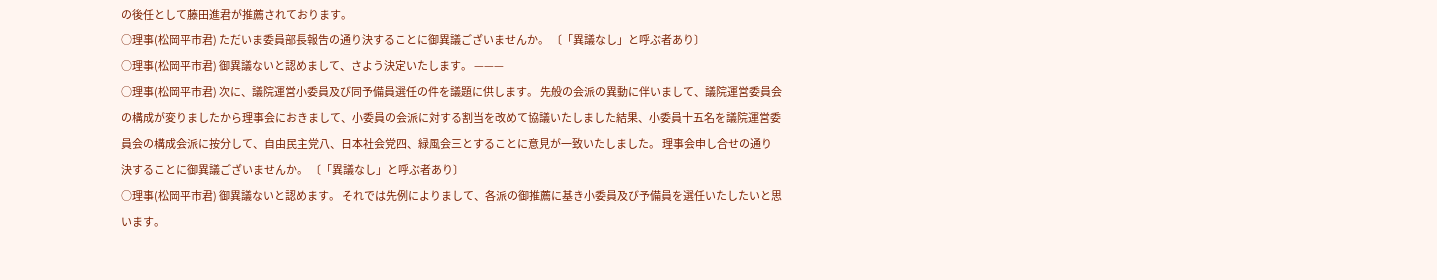の後任として藤田進君が推薦されております。
○理事(松岡平市君) ただいま委員部長報告の通り決することに御異議ございませんか。 〔「異議なし」と呼ぶ者あり〕
○理事(松岡平市君) 御異議ないと認めまして、さよう決定いたします。 ———
○理事(松岡平市君) 次に、議院運営小委員及び同予備員選任の件を議題に供します。 先般の会派の異動に伴いまして、議院運営委員会の構成が変りましたから理事会におきまして、小委員の会派に対する割当を改めて協議いたしました結果、小委員十五名を議院運営委員会の構成会派に按分して、自由民主党八、日本社会党四、緑風会三とすることに意見が一致いたしました。 理事会申し合せの通り決することに御異議ございませんか。 〔「異議なし」と呼ぶ者あり〕
○理事(松岡平市君) 御異議ないと認めます。 それでは先例によりまして、各派の御推薦に基き小委員及び予備員を選任いたしたいと思います。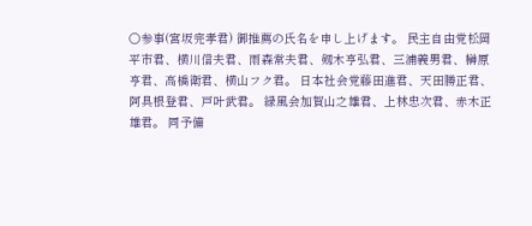○参事(宮坂完孝君) 御推薦の氏名を申し上げます。 民主自由党松岡平市君、横川信夫君、雨森常夫君、剱木亨弘君、三浦義男君、榊原亨君、高橋衛君、横山フク君。 日本社会党藤田進君、天田勝正君、阿具根登君、戸叶武君。 緑風会加賀山之雄君、上林忠次君、赤木正雄君。 同予備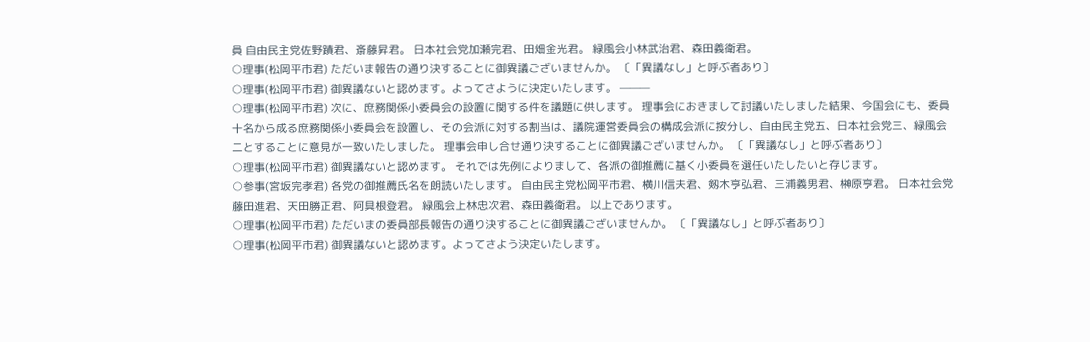員 自由民主党佐野蹟君、斎藤昇君。 日本社会党加瀬完君、田畑金光君。 緑風会小林武治君、森田義衛君。
○理事(松岡平市君) ただいま報告の通り決することに御異議ございませんか。 〔「異議なし」と呼ぶ者あり〕
○理事(松岡平市君) 御異議ないと認めます。よってさように決定いたします。 ———
○理事(松岡平市君) 次に、庶務関係小委員会の設置に関する件を議題に供します。 理事会におきまして討議いたしました結果、今国会にも、委員十名から成る庶務関係小委員会を設置し、その会派に対する割当は、議院運営委員会の構成会派に按分し、自由民主党五、日本社会党三、緑風会二とすることに意見が一致いたしました。 理事会申し合せ通り決することに御異議ございませんか。 〔「異議なし」と呼ぶ者あり〕
○理事(松岡平市君) 御異議ないと認めます。 それでは先例によりまして、各派の御推薦に基く小委員を選任いたしたいと存じます。
○参事(宮坂完孝君) 各党の御推薦氏名を朗読いたします。 自由民主党松岡平市君、横川信夫君、剱木亨弘君、三浦義男君、榊原亨君。 日本社会党藤田進君、天田勝正君、阿具根登君。 緑風会上林忠次君、森田義衛君。 以上であります。
○理事(松岡平市君) ただいまの委員部長報告の通り決することに御異議ございませんか。 〔「異議なし」と呼ぶ者あり〕
○理事(松岡平市君) 御異議ないと認めます。よってさよう決定いたします。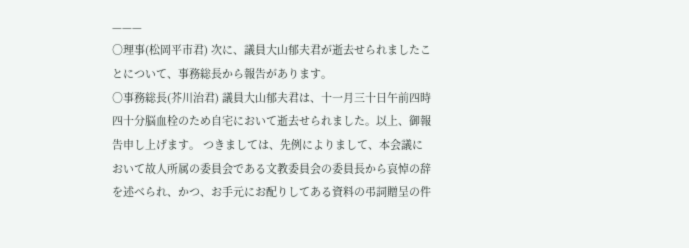———
○理事(松岡平市君) 次に、議員大山郁夫君が逝去せられましたことについて、事務総長から報告があります。
○事務総長(芥川治君) 議員大山郁夫君は、十一月三十日午前四時四十分脳血栓のため自宅において逝去せられました。以上、御報告申し上げます。 つきましては、先例によりまして、本会議において故人所属の委員会である文教委員会の委員長から哀悼の辞を述べられ、かつ、お手元にお配りしてある資料の弔詞贈呈の件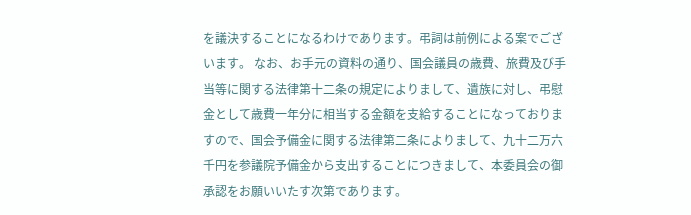を議決することになるわけであります。弔詞は前例による案でございます。 なお、お手元の資料の通り、国会議員の歳費、旅費及び手当等に関する法律第十二条の規定によりまして、遺族に対し、弔慰金として歳費一年分に相当する金額を支給することになっておりますので、国会予備金に関する法律第二条によりまして、九十二万六千円を参議院予備金から支出することにつきまして、本委員会の御承認をお願いいたす次第であります。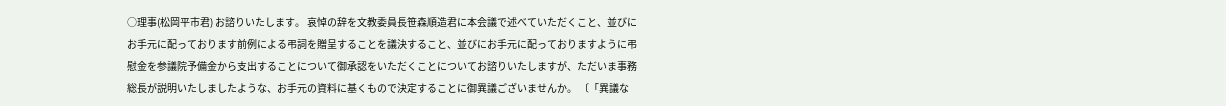○理事(松岡平市君) お諮りいたします。 哀悼の辞を文教委員長笹森順造君に本会議で述べていただくこと、並びにお手元に配っております前例による弔詞を贈呈することを議決すること、並びにお手元に配っておりますように弔慰金を参議院予備金から支出することについて御承認をいただくことについてお諮りいたしますが、ただいま事務総長が説明いたしましたような、お手元の資料に基くもので決定することに御異議ございませんか。 〔「異議な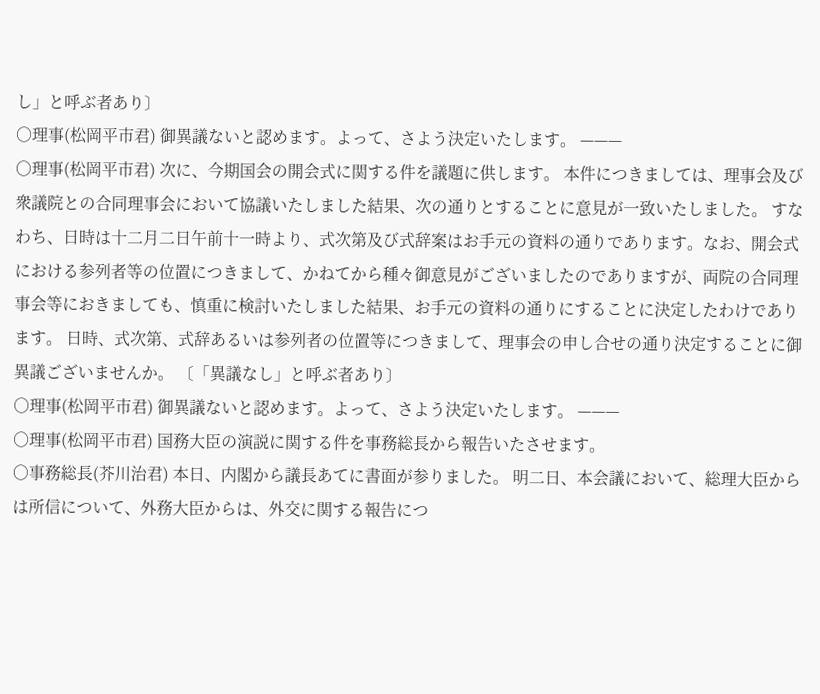し」と呼ぶ者あり〕
○理事(松岡平市君) 御異議ないと認めます。よって、さよう決定いたします。 ———
○理事(松岡平市君) 次に、今期国会の開会式に関する件を議題に供します。 本件につきましては、理事会及び衆議院との合同理事会において協議いたしました結果、次の通りとすることに意見が一致いたしました。 すなわち、日時は十二月二日午前十一時より、式次第及び式辞案はお手元の資料の通りであります。なお、開会式における参列者等の位置につきまして、かねてから種々御意見がございましたのでありますが、両院の合同理事会等におきましても、慎重に検討いたしました結果、お手元の資料の通りにすることに決定したわけであります。 日時、式次第、式辞あるいは参列者の位置等につきまして、理事会の申し合せの通り決定することに御異議ございませんか。 〔「異議なし」と呼ぶ者あり〕
○理事(松岡平市君) 御異議ないと認めます。よって、さよう決定いたします。 ———
○理事(松岡平市君) 国務大臣の演説に関する件を事務総長から報告いたさせます。
○事務総長(芥川治君) 本日、内閣から議長あてに書面が参りました。 明二日、本会議において、総理大臣からは所信について、外務大臣からは、外交に関する報告につ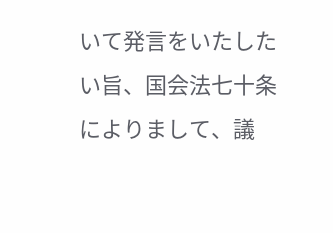いて発言をいたしたい旨、国会法七十条によりまして、議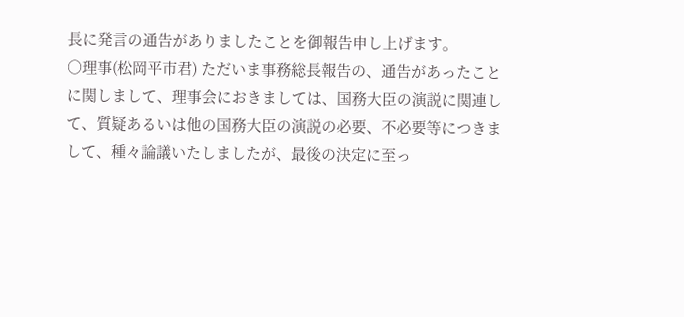長に発言の通告がありましたことを御報告申し上げます。
○理事(松岡平市君) ただいま事務総長報告の、通告があったことに関しまして、理事会におきましては、国務大臣の演説に関連して、質疑あるいは他の国務大臣の演説の必要、不必要等につきまして、種々論議いたしましたが、最後の決定に至っ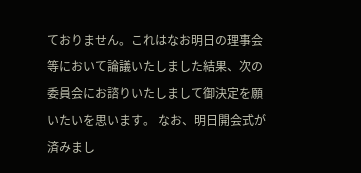ておりません。これはなお明日の理事会等において論議いたしました結果、次の委員会にお諮りいたしまして御決定を願いたいを思います。 なお、明日開会式が済みまし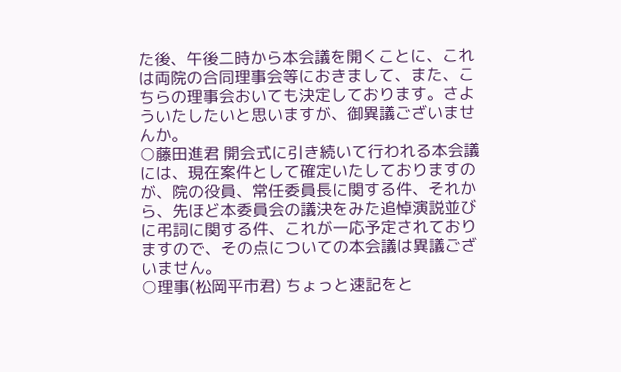た後、午後二時から本会議を開くことに、これは両院の合同理事会等におきまして、また、こちらの理事会おいても決定しております。さよういたしたいと思いますが、御異議ございませんか。
○藤田進君 開会式に引き続いて行われる本会議には、現在案件として確定いたしておりますのが、院の役員、常任委員長に関する件、それから、先ほど本委員会の議決をみた追悼演説並びに弔詞に関する件、これが一応予定されておりますので、その点についての本会議は異議ございません。
○理事(松岡平市君) ちょっと速記をと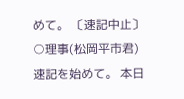めて。 〔速記中止〕
○理事(松岡平市君) 速記を始めて。 本日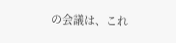の会議は、これ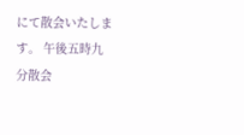にて散会いたします。 午後五時九分散会